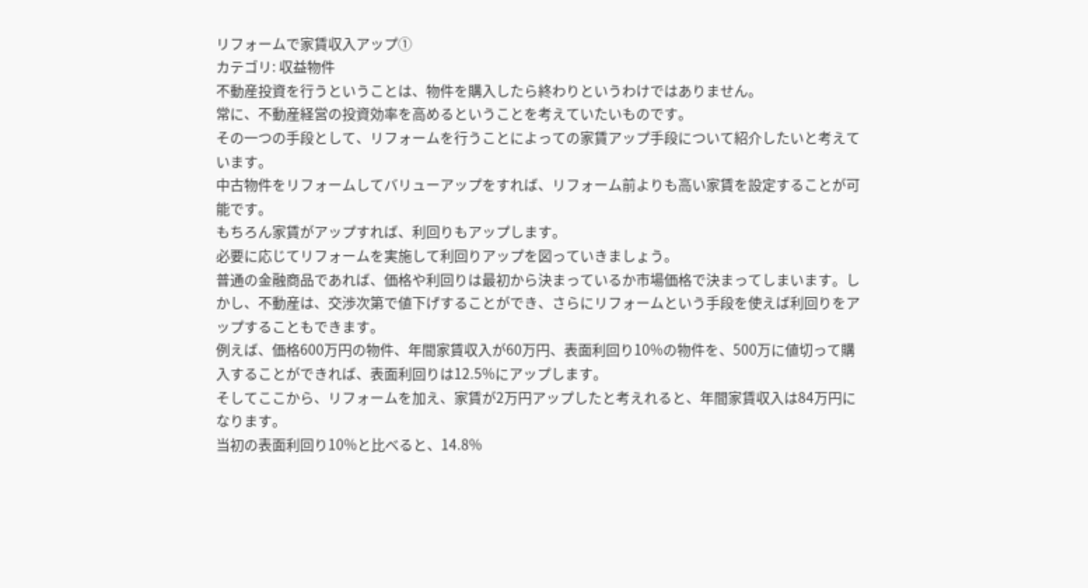リフォームで家賃収入アップ①
カテゴリ: 収益物件
不動産投資を行うということは、物件を購入したら終わりというわけではありません。
常に、不動産経営の投資効率を高めるということを考えていたいものです。
その一つの手段として、リフォームを行うことによっての家賃アップ手段について紹介したいと考えています。
中古物件をリフォームしてバリューアップをすれば、リフォーム前よりも高い家賃を設定することが可能です。
もちろん家賃がアップすれば、利回りもアップします。
必要に応じてリフォームを実施して利回りアップを図っていきましょう。
普通の金融商品であれば、価格や利回りは最初から決まっているか市場価格で決まってしまいます。しかし、不動産は、交渉次第で値下げすることができ、さらにリフォームという手段を使えば利回りをアップすることもできます。
例えば、価格600万円の物件、年間家賃収入が60万円、表面利回り10%の物件を、500万に値切って購入することができれば、表面利回りは12.5%にアップします。
そしてここから、リフォームを加え、家賃が2万円アップしたと考えれると、年間家賃収入は84万円になります。
当初の表面利回り10%と比べると、14.8%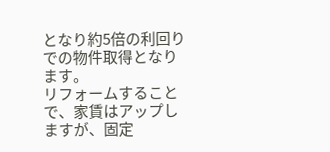となり約5倍の利回りでの物件取得となります。
リフォームすることで、家賃はアップしますが、固定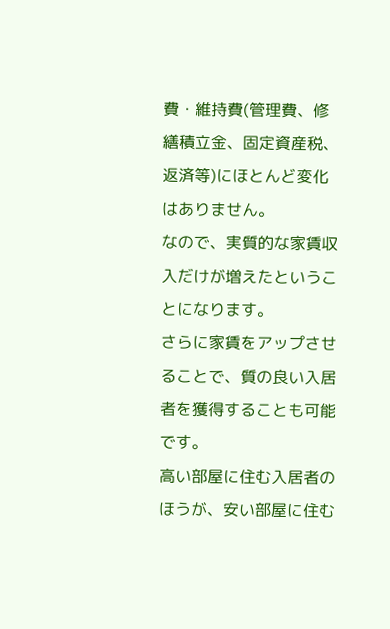費・維持費(管理費、修繕積立金、固定資産税、返済等)にほとんど変化はありません。
なので、実質的な家賃収入だけが増えたということになります。
さらに家賃をアップさせることで、質の良い入居者を獲得することも可能です。
高い部屋に住む入居者のほうが、安い部屋に住む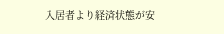入居者より経済状態が安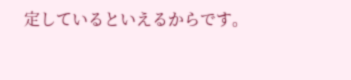定しているといえるからです。